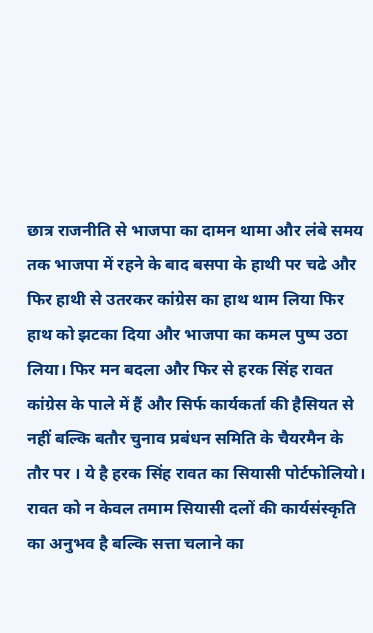छात्र राजनीति से भाजपा का दामन थामा और लंबे समय तक भाजपा में रहने के बाद बसपा के हाथी पर चढे और फिर हाथी से उतरकर कांग्रेस का हाथ थाम लिया फिर हाथ को झटका दिया और भाजपा का कमल पुष्प उठा लिया। फिर मन बदला और फिर से हरक सिंह रावत कांग्रेस के पाले में हैं और सिर्फ कार्यकर्ता की हैसियत से नहीं बल्कि बतौर चुनाव प्रबंधन समिति के चैयरमैन के तौर पर । ये है हरक सिंह रावत का सियासी पोर्टफोलियो।
रावत को न केवल तमाम सियासी दलों की कार्यसंस्कृति का अनुभव है बल्कि सत्ता चलाने का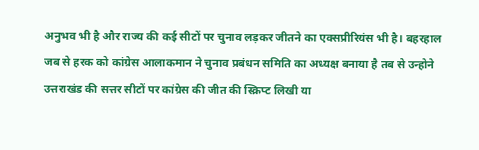अनुभव भी है और राज्य की कई सीटों पर चुनाव लड़कर जीतने का एक्सप्रीरियंस भी है। बहरहाल जब से हरक को कांग्रेस आलाकमान ने चुनाव प्रबंधन समिति का अध्यक्ष बनाया है तब से उन्होने उत्तराखंड की सत्तर सीटों पर कांग्रेस की जीत की स्क्रिप्ट लिखी या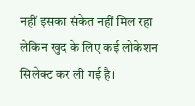नहीं इसका संकेत नहीं मिल रहा लेकिन खुद के लिए कई लोकेशन सिलेक्ट कर ली गई है।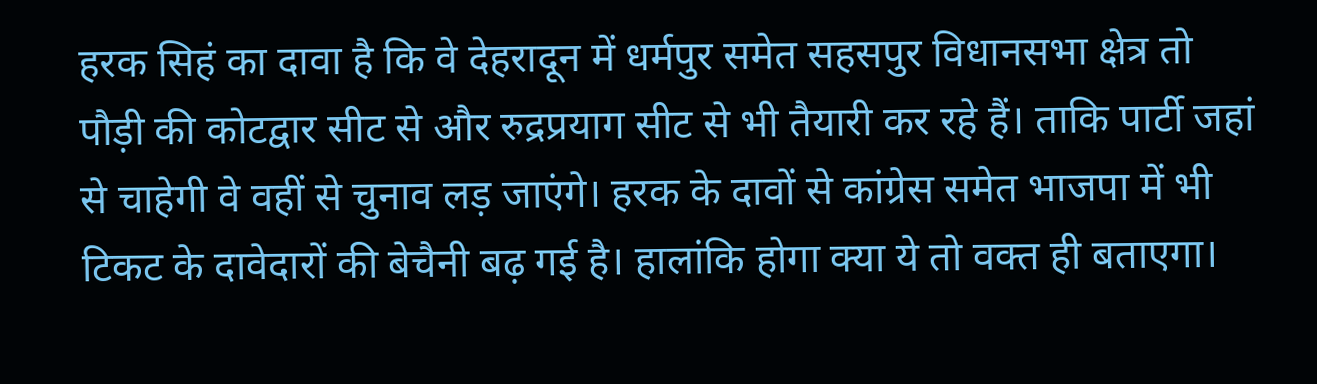हरक सिहं का दावा है कि वे देहरादून में धर्मपुर समेत सहसपुर विधानसभा क्षेत्र तो पौड़ी की कोटद्वार सीट से और रुद्रप्रयाग सीट से भी तैयारी कर रहे हैं। ताकि पार्टी जहां से चाहेगी वे वहीं से चुनाव लड़ जाएंगे। हरक के दावों से कांग्रेस समेत भाजपा में भी टिकट के दावेदारों की बेचैनी बढ़ गई है। हालांकि होगा क्या ये तो वक्त ही बताएगा।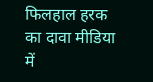फिलहाल हरक का दावा मीडिया में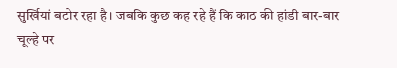सुर्खियां बटोर रहा है। जबकि कुछ कह रहे हैं कि काठ की हांडी बार-बार चूल्हे पर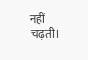नहीं चढ़ती।